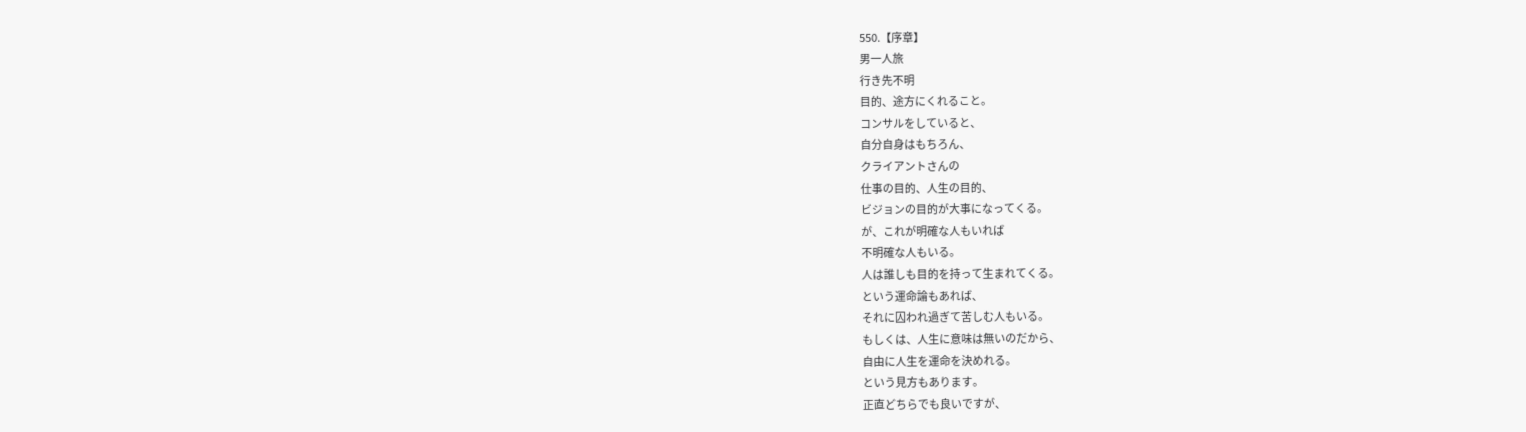550.【序章】
男一人旅
行き先不明
目的、途方にくれること。
コンサルをしていると、
自分自身はもちろん、
クライアントさんの
仕事の目的、人生の目的、
ビジョンの目的が大事になってくる。
が、これが明確な人もいれば
不明確な人もいる。
人は誰しも目的を持って生まれてくる。
という運命論もあれば、
それに囚われ過ぎて苦しむ人もいる。
もしくは、人生に意味は無いのだから、
自由に人生を運命を決めれる。
という見方もあります。
正直どちらでも良いですが、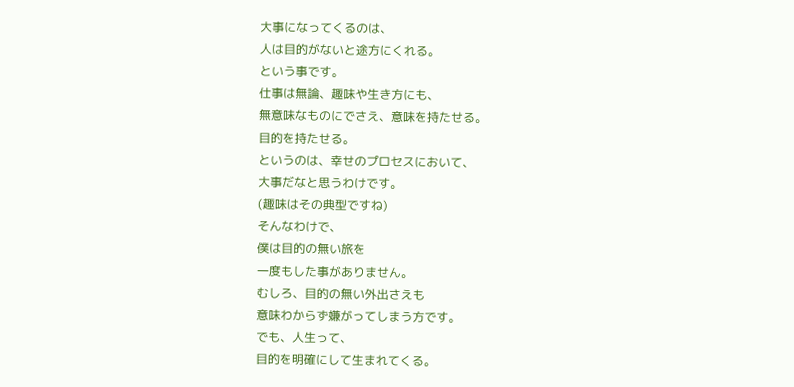大事になってくるのは、
人は目的がないと途方にくれる。
という事です。
仕事は無論、趣味や生き方にも、
無意味なものにでさえ、意味を持たせる。
目的を持たせる。
というのは、幸せのプロセスにおいて、
大事だなと思うわけです。
(趣味はその典型ですね)
そんなわけで、
僕は目的の無い旅を
一度もした事がありません。
むしろ、目的の無い外出さえも
意味わからず嫌がってしまう方です。
でも、人生って、
目的を明確にして生まれてくる。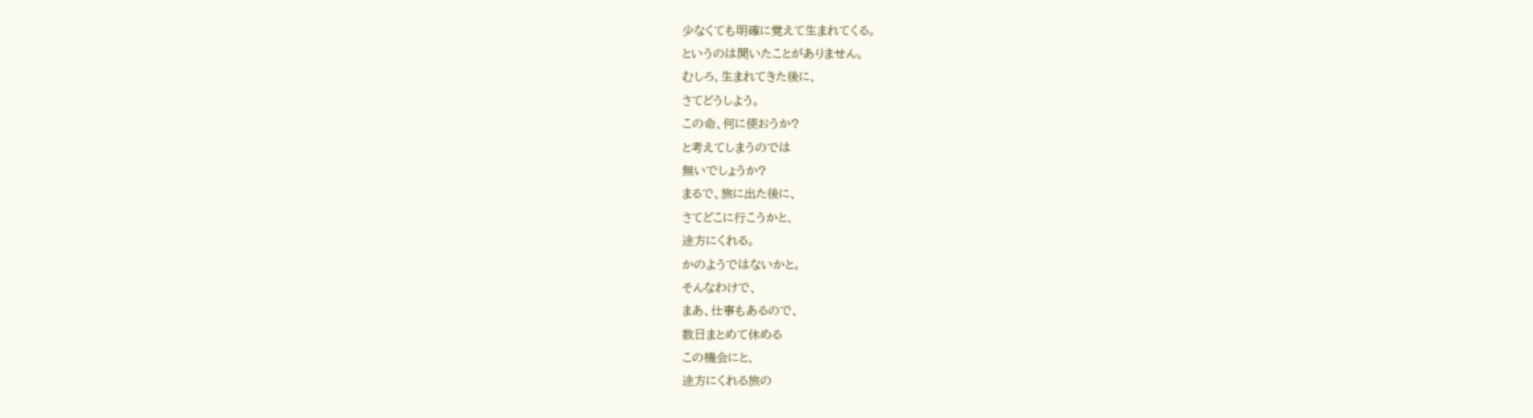少なくても明確に覚えて生まれてくる。
というのは聞いたことがありません。
むしろ、生まれてきた後に、
さてどうしよう。
この命、何に使おうか?
と考えてしまうのでは
無いでしょうか?
まるで、旅に出た後に、
さてどこに行こうかと、
途方にくれる。
かのようではないかと。
そんなわけで、
まあ、仕事もあるので、
数日まとめて休める
この機会にと、
途方にくれる旅の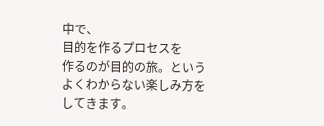中で、
目的を作るプロセスを
作るのが目的の旅。という
よくわからない楽しみ方を
してきます。